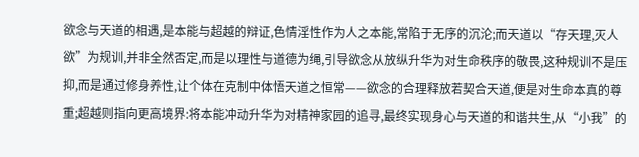欲念与天道的相遇,是本能与超越的辩证,色情淫性作为人之本能,常陷于无序的沉沦;而天道以“存天理,灭人欲”为规训,并非全然否定,而是以理性与道德为绳,引导欲念从放纵升华为对生命秩序的敬畏,这种规训不是压抑,而是通过修身养性,让个体在克制中体悟天道之恒常——欲念的合理释放若契合天道,便是对生命本真的尊重;超越则指向更高境界:将本能冲动升华为对精神家园的追寻,最终实现身心与天道的和谐共生,从“小我”的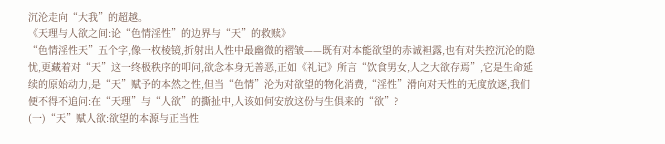沉沦走向“大我”的超越。
《天理与人欲之间:论“色情淫性”的边界与“天”的救赎》
“色情淫性天”五个字,像一枚棱镜,折射出人性中最幽微的褶皱——既有对本能欲望的赤诚袒露,也有对失控沉沦的隐忧,更藏着对“天”这一终极秩序的叩问,欲念本身无善恶,正如《礼记》所言“饮食男女,人之大欲存焉”,它是生命延续的原始动力,是“天”赋予的本然之性,但当“色情”沦为对欲望的物化消费,“淫性”滑向对天性的无度放逐,我们便不得不追问:在“天理”与“人欲”的撕扯中,人该如何安放这份与生俱来的“欲”?
(一)“天”赋人欲:欲望的本源与正当性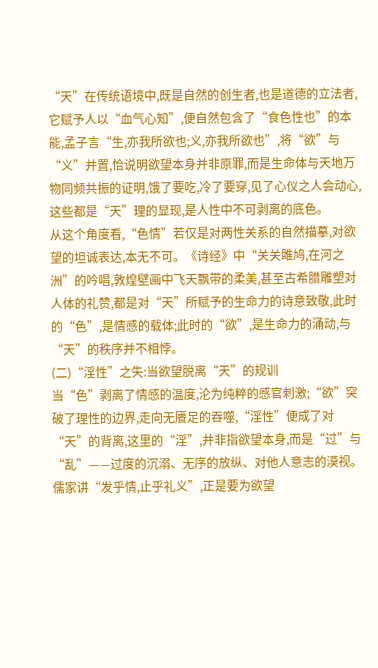“天”在传统语境中,既是自然的创生者,也是道德的立法者,它赋予人以“血气心知”,便自然包含了“食色性也”的本能,孟子言“生,亦我所欲也;义,亦我所欲也”,将“欲”与“义”并置,恰说明欲望本身并非原罪,而是生命体与天地万物同频共振的证明,饿了要吃,冷了要穿,见了心仪之人会动心,这些都是“天”理的显现,是人性中不可剥离的底色。
从这个角度看,“色情”若仅是对两性关系的自然描摹,对欲望的坦诚表达,本无不可。《诗经》中“关关雎鸠,在河之洲”的吟唱,敦煌壁画中飞天飘带的柔美,甚至古希腊雕塑对人体的礼赞,都是对“天”所赋予的生命力的诗意致敬,此时的“色”,是情感的载体;此时的“欲”,是生命力的涌动,与“天”的秩序并不相悖。
(二)“淫性”之失:当欲望脱离“天”的规训
当“色”剥离了情感的温度,沦为纯粹的感官刺激;“欲”突破了理性的边界,走向无餍足的吞噬,“淫性”便成了对“天”的背离,这里的“淫”,并非指欲望本身,而是“过”与“乱”——过度的沉溺、无序的放纵、对他人意志的漠视。
儒家讲“发乎情,止乎礼义”,正是要为欲望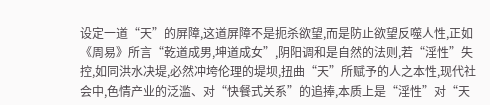设定一道“天”的屏障,这道屏障不是扼杀欲望,而是防止欲望反噬人性,正如《周易》所言“乾道成男,坤道成女”,阴阳调和是自然的法则,若“淫性”失控,如同洪水决堤,必然冲垮伦理的堤坝,扭曲“天”所赋予的人之本性,现代社会中,色情产业的泛滥、对“快餐式关系”的追捧,本质上是“淫性”对“天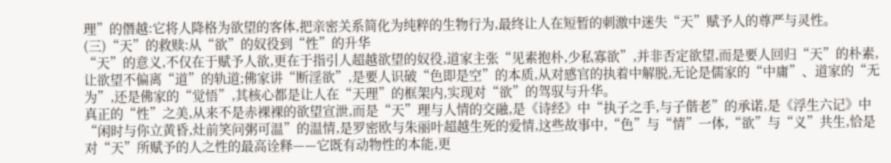理”的僭越:它将人降格为欲望的客体,把亲密关系简化为纯粹的生物行为,最终让人在短暂的刺激中迷失“天”赋予人的尊严与灵性。
(三)“天”的救赎:从“欲”的奴役到“性”的升华
“天”的意义,不仅在于赋予人欲,更在于指引人超越欲望的奴役,道家主张“见素抱朴,少私寡欲”,并非否定欲望,而是要人回归“天”的朴素,让欲望不偏离“道”的轨道;佛家讲“断淫欲”,是要人识破“色即是空”的本质,从对感官的执着中解脱,无论是儒家的“中庸”、道家的“无为”,还是佛家的“觉悟”,其核心都是让人在“天理”的框架内,实现对“欲”的驾驭与升华。
真正的“性”之美,从来不是赤裸裸的欲望宣泄,而是“天”理与人情的交融,是《诗经》中“执子之手,与子偕老”的承诺,是《浮生六记》中“闲时与你立黄昏,灶前笑问粥可温”的温情,是罗密欧与朱丽叶超越生死的爱情,这些故事中,“色”与“情”一体,“欲”与“义”共生,恰是对“天”所赋予的人之性的最高诠释——它既有动物性的本能,更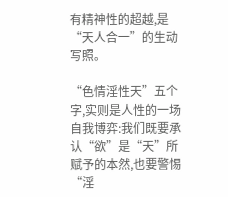有精神性的超越,是“天人合一”的生动写照。

“色情淫性天”五个字,实则是人性的一场自我博弈:我们既要承认“欲”是“天”所赋予的本然,也要警惕“淫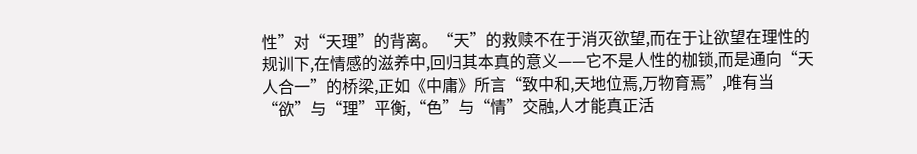性”对“天理”的背离。“天”的救赎不在于消灭欲望,而在于让欲望在理性的规训下,在情感的滋养中,回归其本真的意义——它不是人性的枷锁,而是通向“天人合一”的桥梁,正如《中庸》所言“致中和,天地位焉,万物育焉”,唯有当“欲”与“理”平衡,“色”与“情”交融,人才能真正活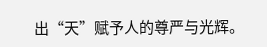出“天”赋予人的尊严与光辉。